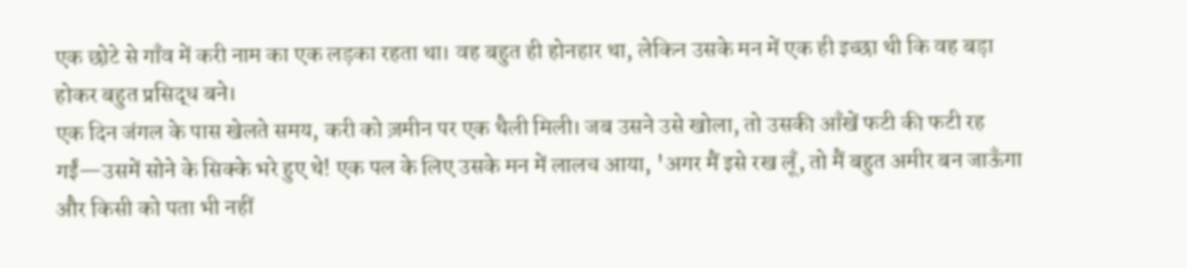एक छोटे से गाँव में करी नाम का एक लड़का रहता था। वह बहुत ही होनहार था, लेकिन उसके मन में एक ही इच्छा थी कि वह बड़ा होकर बहुत प्रसिद्ध बने।
एक दिन जंगल के पास खेलते समय, करी को ज़मीन पर एक थैली मिली। जब उसने उसे खोला, तो उसकी आँखें फटी की फटी रह गईं—उसमें सोने के सिक्के भरे हुए थे! एक पल के लिए उसके मन में लालच आया, 'अगर मैं इसे रख लूँ, तो मैं बहुत अमीर बन जाऊँगा और किसी को पता भी नहीं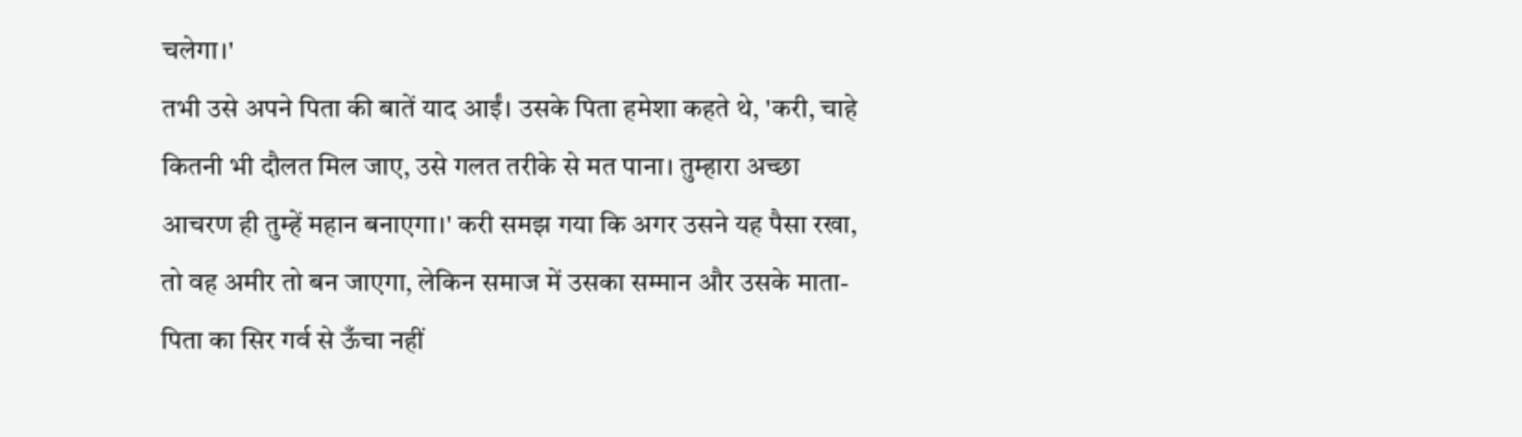चलेगा।'
तभी उसे अपने पिता की बातें याद आईं। उसके पिता हमेशा कहते थे, 'करी, चाहे कितनी भी दौलत मिल जाए, उसे गलत तरीके से मत पाना। तुम्हारा अच्छा आचरण ही तुम्हें महान बनाएगा।' करी समझ गया कि अगर उसने यह पैसा रखा, तो वह अमीर तो बन जाएगा, लेकिन समाज में उसका सम्मान और उसके माता-पिता का सिर गर्व से ऊँचा नहीं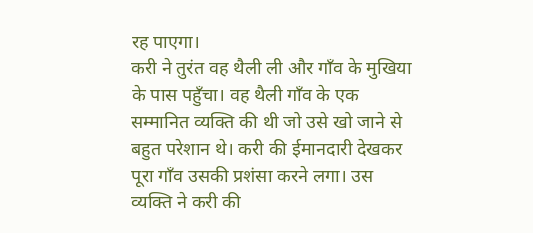रह पाएगा।
करी ने तुरंत वह थैली ली और गाँव के मुखिया के पास पहुँचा। वह थैली गाँव के एक सम्मानित व्यक्ति की थी जो उसे खो जाने से बहुत परेशान थे। करी की ईमानदारी देखकर पूरा गाँव उसकी प्रशंसा करने लगा। उस व्यक्ति ने करी की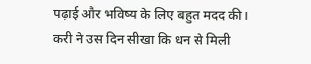पढ़ाई और भविष्य के लिए बहुत मदद की।
करी ने उस दिन सीखा कि धन से मिली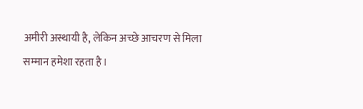अमीरी अस्थायी है, लेकिन अच्छे आचरण से मिला सम्मान हमेशा रहता है।